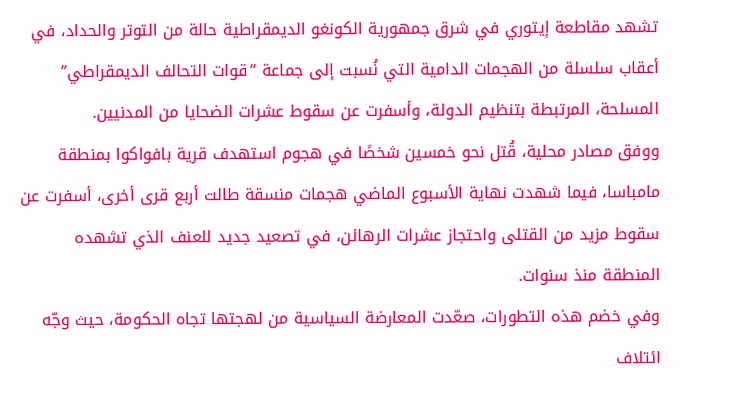تشهد مقاطعة إيتوري في شرق جمهورية الكونغو الديمقراطية حالة من التوتر والحداد، في أعقاب سلسلة من الهجمات الدامية التي نُسبت إلى جماعة “قوات التحالف الديمقراطي” المسلحة، المرتبطة بتنظيم الدولة، وأسفرت عن سقوط عشرات الضحايا من المدنيين.
ووفق مصادر محلية، قُتل نحو خمسين شخصًا في هجوم استهدف قرية بافواكوا بمنطقة مامباسا، فيما شهدت نهاية الأسبوع الماضي هجمات منسقة طالت أربع قرى أخرى، أسفرت عن سقوط مزيد من القتلى واحتجاز عشرات الرهائن، في تصعيد جديد للعنف الذي تشهده المنطقة منذ سنوات.
وفي خضم هذه التطورات، صعّدت المعارضة السياسية من لهجتها تجاه الحكومة، حيث وجّه ائتلاف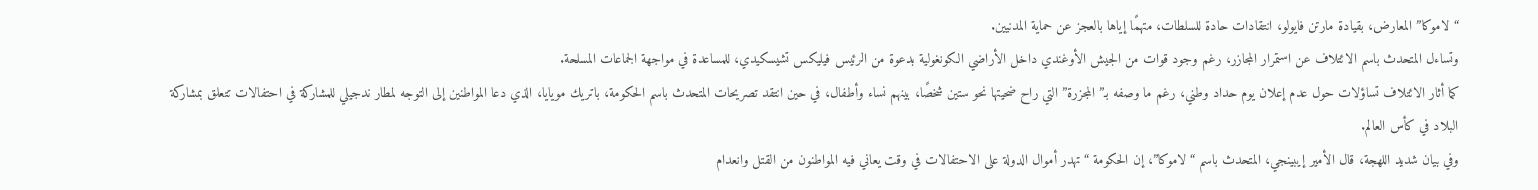“لاموكا” المعارض، بقيادة مارتن فايولو، انتقادات حادة للسلطات، متهمًا إياها بالعجز عن حماية المدنيين.
وتساءل المتحدث باسم الائتلاف عن استمرار المجازر، رغم وجود قوات من الجيش الأوغندي داخل الأراضي الكونغولية بدعوة من الرئيس فيليكس تشيسكيدي، للمساعدة في مواجهة الجماعات المسلحة.
كما أثار الائتلاف تساؤلات حول عدم إعلان يوم حداد وطني، رغم ما وصفه بـ”المجزرة” التي راح ضحيتها نحو ستين شخصًا، بينهم نساء وأطفال، في حين انتقد تصريحات المتحدث باسم الحكومة، باتريك مويايا، الذي دعا المواطنين إلى التوجه لمطار ندجيلي للمشاركة في احتفالات تتعلق بمشاركة البلاد في كأس العالم.
وفي بيان شديد اللهجة، قال الأمير إيبينجي، المتحدث باسم “لاموكا”، إن الحكومة “تهدر أموال الدولة على الاحتفالات في وقت يعاني فيه المواطنون من القتل وانعدام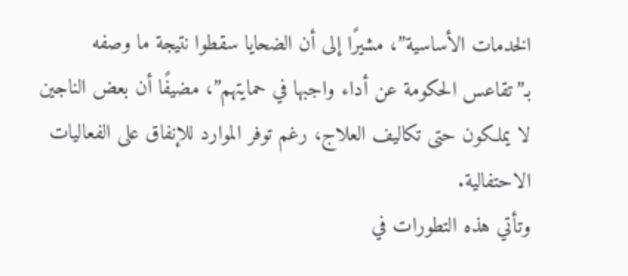الخدمات الأساسية”، مشيرًا إلى أن الضحايا سقطوا نتيجة ما وصفه بـ”تقاعس الحكومة عن أداء واجبها في حمايتهم”، مضيفًا أن بعض الناجين لا يملكون حتى تكاليف العلاج، رغم توفر الموارد للإنفاق على الفعاليات الاحتفالية.
وتأتي هذه التطورات في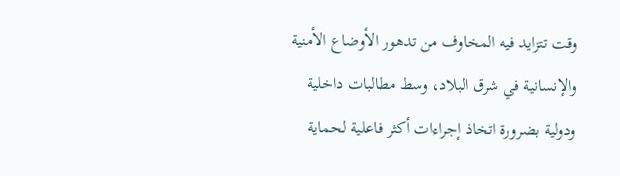وقت تتزايد فيه المخاوف من تدهور الأوضاع الأمنية والإنسانية في شرق البلاد، وسط مطالبات داخلية ودولية بضرورة اتخاذ إجراءات أكثر فاعلية لحماية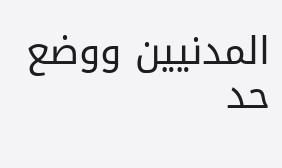المدنيين ووضع حد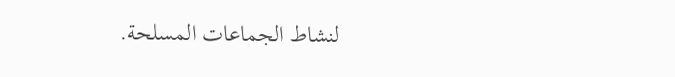لنشاط الجماعات المسلحة.